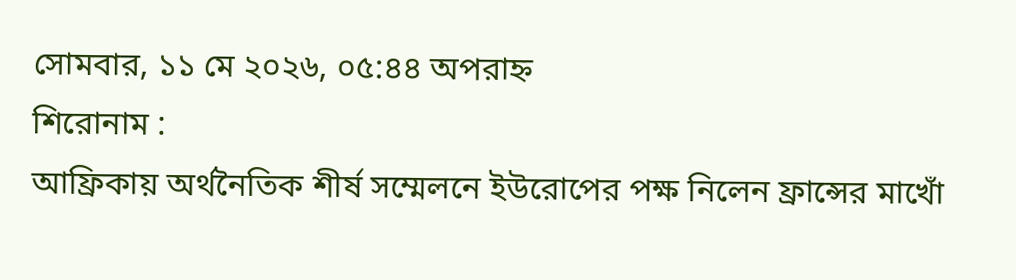সোমবার, ১১ মে ২০২৬, ০৫:৪৪ অপরাহ্ন
শিরোনাম :
আফ্রিকায় অর্থনৈতিক শীর্ষ সম্মেলনে ইউরোপের পক্ষ নিলেন ফ্রান্সের মাখোঁ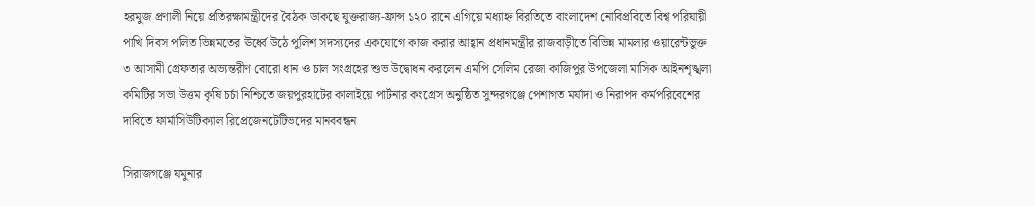হরমুজ প্রণালী নিয়ে প্রতিরক্ষামন্ত্রীদের বৈঠক ডাকছে যুক্তরাজ্য-ফ্রান্স ১২০ রানে এগিয়ে মধ্যাহ্ন বিরতিতে বাংলাদেশ নোবিপ্রবিতে বিশ্ব পরিযায়ী পাখি দিবস পলিত ভিন্নমতের ঊর্ধ্বে উঠে পুলিশ সদস্যদের একযোগে কাজ করার আহ্বান প্রধানমন্ত্রীর রাজবাড়ীতে বিভিন্ন মামলার ওয়ারেন্টভুক্ত ৩ আসামী গ্রেফতার অভ্যন্তরীণ বোরো ধান ও চাল সংগ্রহের শুভ উদ্বোধন করলেন এমপি সেলিম রেজা কাজিপুর উপজেলা মাসিক আইনশৃঙ্খলা কমিটির সভা উত্তম কৃষি চর্চা নিশ্চিতে জয়পুরহাটের কালাইয়ে পার্টনার কংগ্রেস অনুষ্ঠিত সুন্দরগঞ্জে পেশাগত মর্যাদা ও নিরাপদ কর্মপরিবেশের দাবিতে ফার্মাসিউটিক্যাল রিপ্রেজেনটেটিভদের মানববন্ধন

সিরাজগঞ্জে যমুনার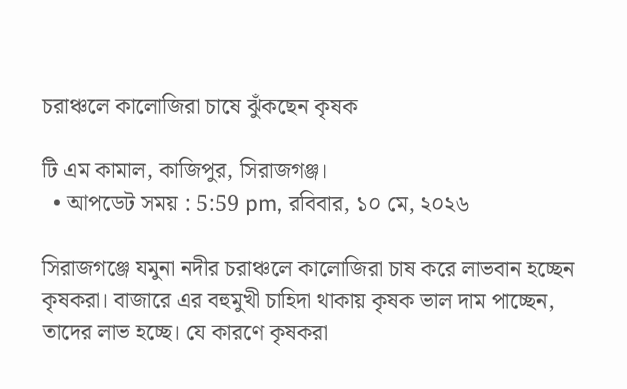চরাঞ্চলে কালোজিরা চাষে ঝুঁকছেন কৃষক

টি এম কামাল, কাজিপুর, সিরাজগঞ্জ।
  • আপডেট সময় : 5:59 pm, রবিবার, ১০ মে, ২০২৬

সিরাজগঞ্জে যমুনা নদীর চরাঞ্চলে কালোজিরা চাষ করে লাভবান হচ্ছেন কৃষকরা। বাজারে এর বহুমুখী চাহিদা থাকায় কৃষক ভাল দাম পাচ্ছেন, তাদের লাভ হচ্ছে। যে কারণে কৃষকরা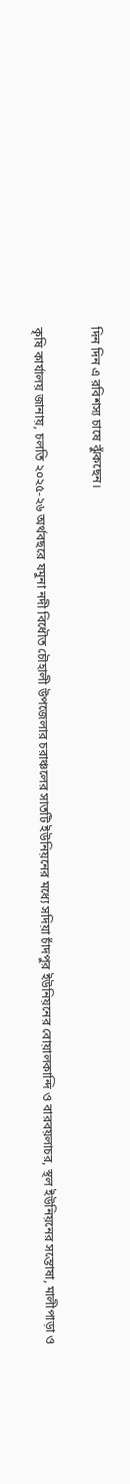দিন দিন এ রবিশস্য চাষে ঝুঁকছেন।

কৃষি কার্যালয় জানায়, চলতি ২০২৫-২৬ অর্থবছরে যমুনা নদী বিধৌত চৌহালী উপজেলার চরাঞ্চলের সাতটি ইউনিয়নের মধ্যে সদিয়া চাঁদপুর ইউনিয়নের বোয়ালকান্দি ও বারবয়লাচর, স্থল ইউনিয়নের সন্তোষা, মালীপাড়া ও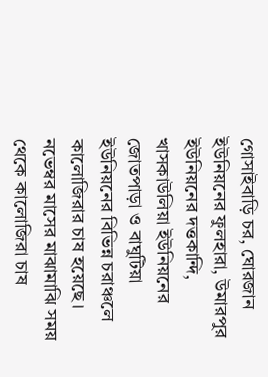গোসাইবাড়ি চর, ঘোরজান ইউনিয়নের ফুলহারা, উমারপুর ইউনিয়নের দত্তকান্দি, খাসকাউলিয়া ইউনিয়নের জোতপাড়া ও বাঘুটিয়া ইউনিয়নের বিভিন্ন চরাঞ্চলে কালোজিরার চাষ হয়েছে। নভেম্বর মাসের মাঝামাঝি সময় থেকে কালোজিরা চাষ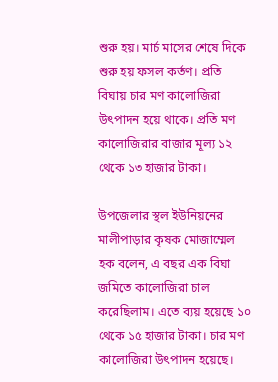শুরু হয়। মার্চ মাসের শেষে দিকে শুরু হয় ফসল কর্তণ। প্রতি বিঘায় চার মণ কালোজিরা উৎপাদন হয়ে থাকে। প্রতি মণ কালোজিরার বাজার মূল্য ১২ থেকে ১৩ হাজার টাকা।

উপজেলার স্থল ইউনিয়নের মালীপাড়ার কৃষক মোজাম্মেল হক বলেন, এ বছর এক বিঘা জমিতে কালোজিরা চাল করেছিলাম। এতে ব্যয় হয়েছে ১০ থেকে ১৫ হাজার টাকা। চার মণ কালোজিরা উৎপাদন হয়েছে।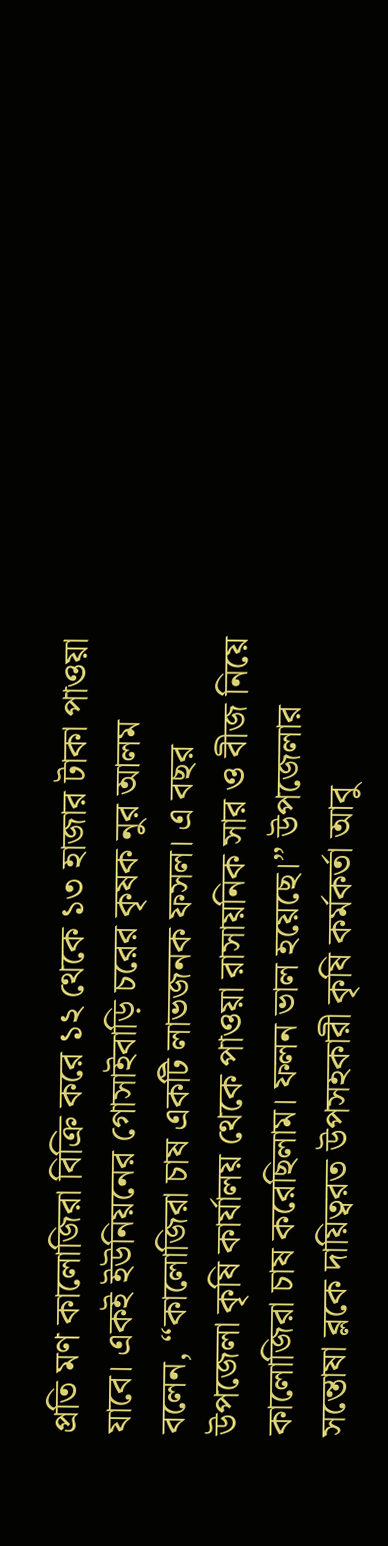প্রতি মণ কালোজিরা বিক্রি করে ১২ থেকে ১৩ হাজার টাকা পাওয়া যাবে। একই ইউনিয়নের গোসাইবাড়ি চরের কৃষক নুর আলম বলেন, “কালোজিরা চাষ একটি লাভজনক ফসল। এ বছর উপজেলা কৃষি কার্যালয় থেকে পাওয়া রাসায়নিক সার ও বীজ নিয়ে কালোজিরা চাষ করেছিলাম। ফলন ভাল হয়েছে।” উপজেলার সন্তোষা ব্লকে দায়িত্বরত উপসহকারী কৃষি কর্মকর্তা আবু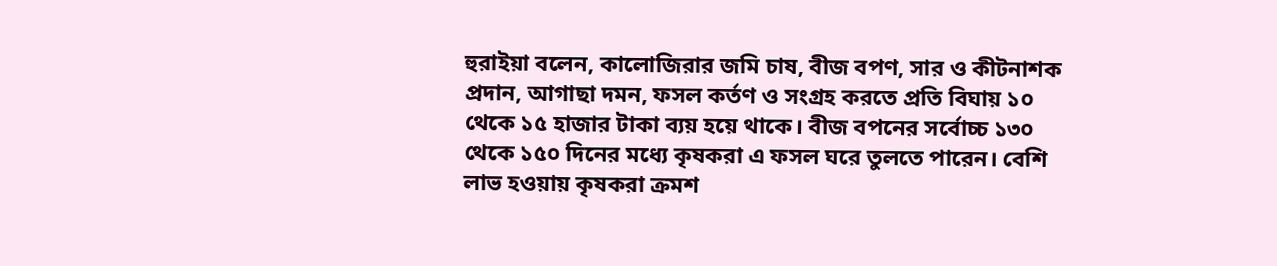হুরাইয়া বলেন, কালোজিরার জমি চাষ, বীজ বপণ, সার ও কীটনাশক প্রদান, আগাছা দমন, ফসল কর্তণ ও সংগ্রহ করতে প্রতি বিঘায় ১০ থেকে ১৫ হাজার টাকা ব্যয় হয়ে থাকে। বীজ বপনের সর্বোচ্চ ১৩০ থেকে ১৫০ দিনের মধ্যে কৃষকরা এ ফসল ঘরে তুলতে পারেন। বেশি লাভ হওয়ায় কৃষকরা ক্রমশ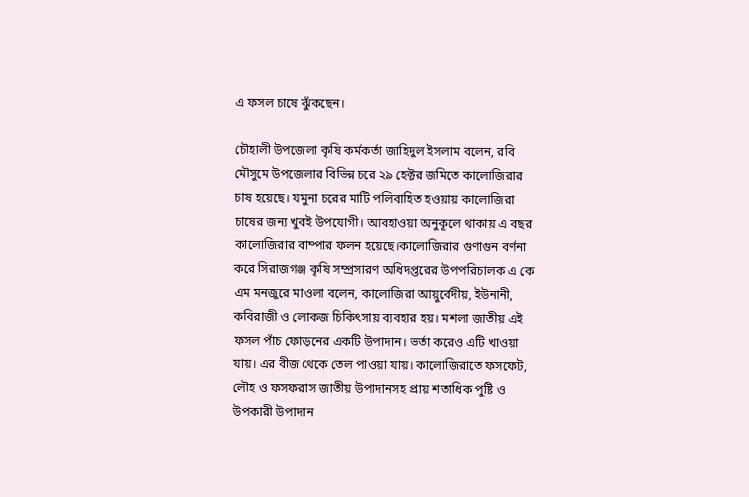এ ফসল চাষে ঝুঁকছেন।

চৌহালী উপজেলা কৃষি কর্মকর্তা জাহিদুল ইসলাম বলেন, রবি মৌসুমে উপজেলার বিভিন্ন চরে ২৯ হেক্টর জমিতে কালোজিরার চাষ হয়েছে। যমুনা চরের মাটি পলিবাহিত হওয়ায় কালোজিরা চাষের জন্য খুবই উপযোগী। আবহাওয়া অনুকূলে থাকায় এ বছর কালোজিরার বাম্পার ফলন হয়েছে।কালোজিরার গুণাগুন বর্ণনা করে সিরাজগঞ্জ কৃষি সম্প্রসারণ অধিদপ্তরের উপপরিচালক এ কে এম মনজুরে মাওলা বলেন, কালোজিরা আয়ুর্বেদীয়, ইউনানী, কবিরাজী ও লোকজ চিকিৎসায় ব্যবহার হয়। মশলা জাতীয় এই ফসল পাঁচ ফোড়নের একটি উপাদান। ভর্তা করেও এটি খাওয়া যায়। এর বীজ থেকে তেল পাওয়া যায়। কালোজিরাতে ফসফেট, লৌহ ও ফসফরাস জাতীয় উপাদানসহ প্রায় শতাধিক পুষ্টি ও উপকারী উপাদান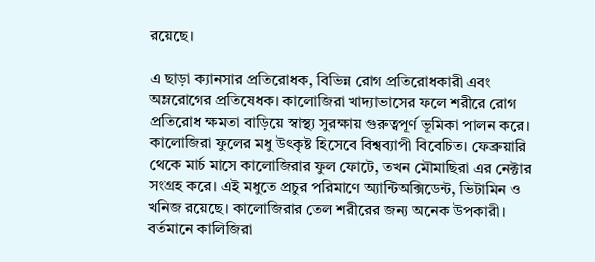রয়েছে।

এ ছাড়া ক্যানসার প্রতিরোধক, বিভিন্ন রোগ প্রতিরোধকারী এবং অম্লরোগের প্রতিষেধক। কালোজিরা খাদ্যাভাসের ফলে শরীরে রোগ প্রতিরোধ ক্ষমতা বাড়িয়ে স্বাস্থ্য সুরক্ষায় গুরুত্বপূর্ণ ভূমিকা পালন করে। কালোজিরা ফুলের মধু উৎকৃষ্ট হিসেবে বিশ্বব্যাপী বিবেচিত। ফেব্রুয়ারি থেকে মার্চ মাসে কালোজিরার ফুল ফোটে, তখন মৌমাছিরা এর নেক্টার সংগ্রহ করে। এই মধুতে প্রচুর পরিমাণে অ্যান্টিঅক্সিডেন্ট, ভিটামিন ও খনিজ রয়েছে। কালোজিরার তেল শরীরের জন্য অনেক উপকারী। বর্তমানে কালিজিরা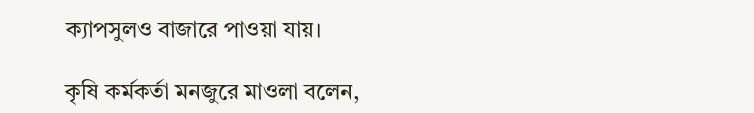ক্যাপসুলও বাজারে পাওয়া যায়।

কৃষি কর্মকর্তা মনজুরে মাওলা বলেন,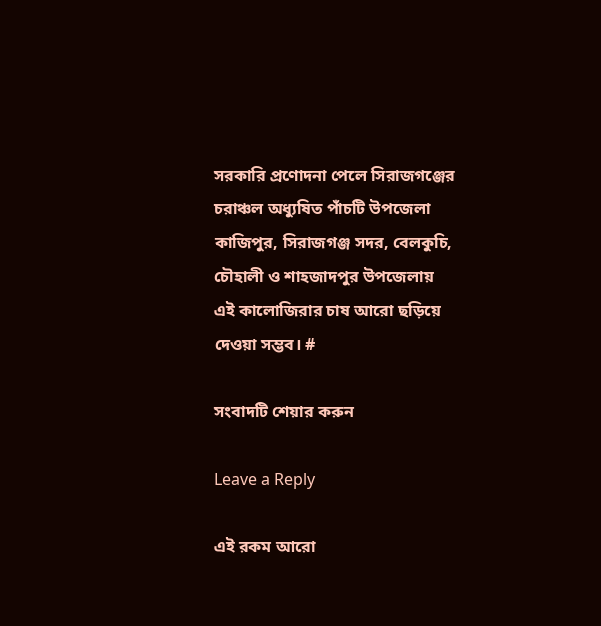সরকারি প্রণোদনা পেলে সিরাজগঞ্জের চরাঞ্চল অধ্যুষিত পাঁচটি উপজেলা কাজিপুর, সিরাজগঞ্জ সদর, বেলকুচি, চৌহালী ও শাহজাদপুর উপজেলায় এই কালোজিরার চাষ আরো ছড়িয়ে দেওয়া সম্ভব। #

সংবাদটি শেয়ার করুন

Leave a Reply

এই রকম আরো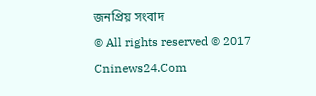জনপ্রিয় সংবাদ
© All rights reserved © 2017 Cninews24.Com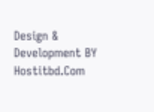Design & Development BY Hostitbd.Com